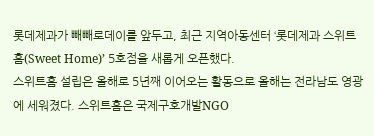롯데제과가 빼빼로데이를 앞두고, 최근 지역아동센터 ‘롯데제과 스위트홈(Sweet Home)’ 5호점을 새롭게 오픈했다.
스위트홈 설립은 올해로 5년째 이어오는 활동으로 올해는 전라남도 영광에 세워졌다. 스위트홈은 국제구호개발NGO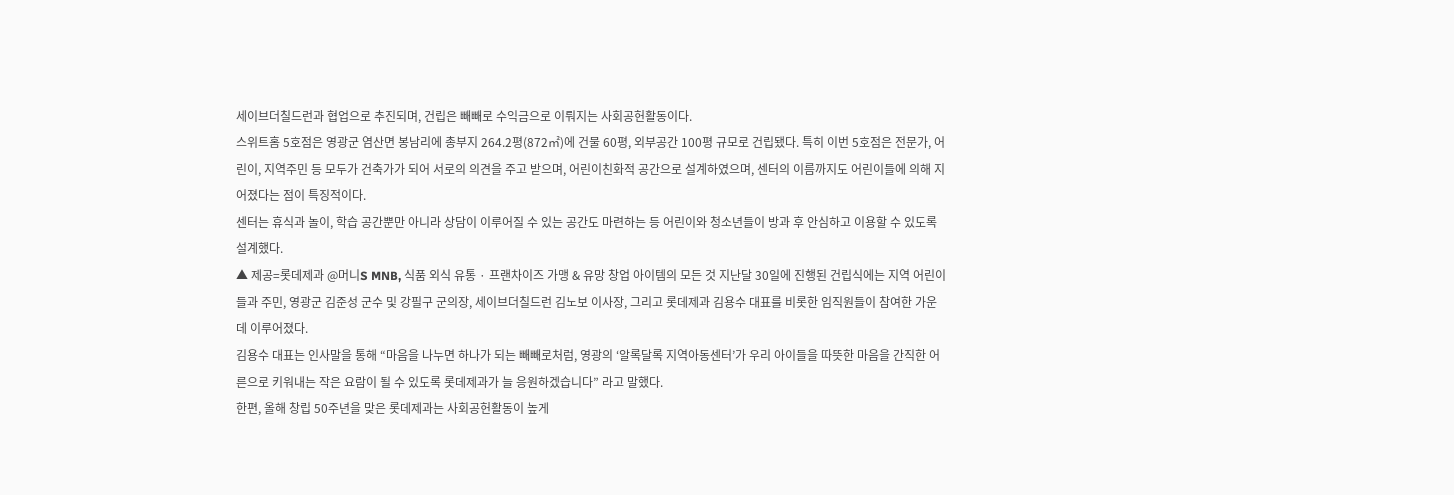세이브더칠드런과 협업으로 추진되며, 건립은 빼빼로 수익금으로 이뤄지는 사회공헌활동이다.
스위트홈 5호점은 영광군 염산면 봉남리에 총부지 264.2평(872㎡)에 건물 60평, 외부공간 100평 규모로 건립됐다. 특히 이번 5호점은 전문가, 어린이, 지역주민 등 모두가 건축가가 되어 서로의 의견을 주고 받으며, 어린이친화적 공간으로 설계하였으며, 센터의 이름까지도 어린이들에 의해 지어졌다는 점이 특징적이다.
센터는 휴식과 놀이, 학습 공간뿐만 아니라 상담이 이루어질 수 있는 공간도 마련하는 등 어린이와 청소년들이 방과 후 안심하고 이용할 수 있도록 설계했다.
▲ 제공=롯데제과 @머니S MNB, 식품 외식 유통 · 프랜차이즈 가맹 & 유망 창업 아이템의 모든 것 지난달 30일에 진행된 건립식에는 지역 어린이들과 주민, 영광군 김준성 군수 및 강필구 군의장, 세이브더칠드런 김노보 이사장, 그리고 롯데제과 김용수 대표를 비롯한 임직원들이 참여한 가운데 이루어졌다.
김용수 대표는 인사말을 통해 “마음을 나누면 하나가 되는 빼빼로처럼, 영광의 ‘알록달록 지역아동센터’가 우리 아이들을 따뜻한 마음을 간직한 어른으로 키워내는 작은 요람이 될 수 있도록 롯데제과가 늘 응원하겠습니다” 라고 말했다.
한편, 올해 창립 50주년을 맞은 롯데제과는 사회공헌활동이 높게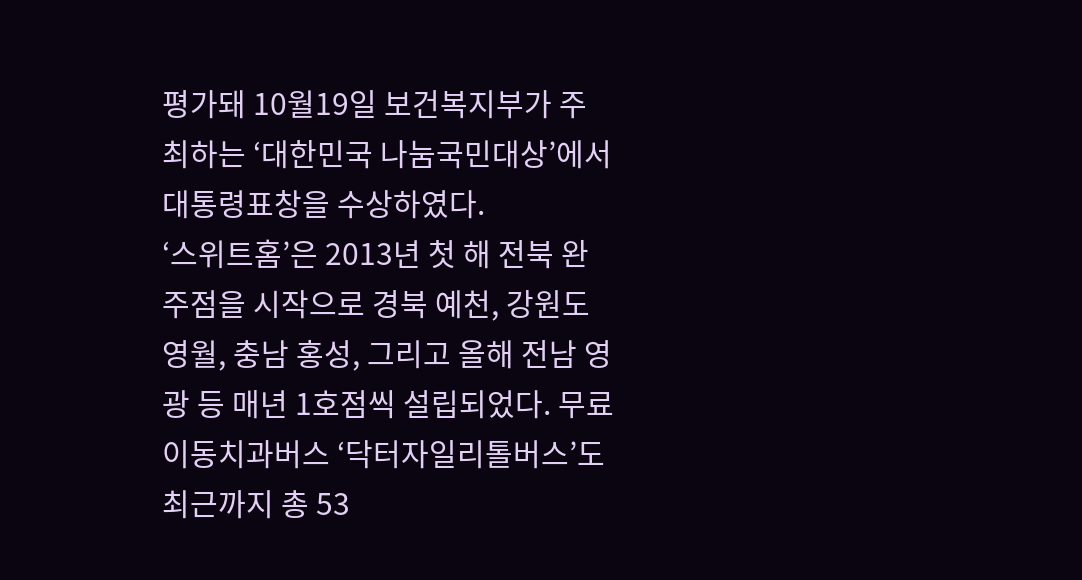평가돼 10월19일 보건복지부가 주최하는 ‘대한민국 나눔국민대상’에서 대통령표창을 수상하였다.
‘스위트홈’은 2013년 첫 해 전북 완주점을 시작으로 경북 예천, 강원도 영월, 충남 홍성, 그리고 올해 전남 영광 등 매년 1호점씩 설립되었다. 무료이동치과버스 ‘닥터자일리톨버스’도 최근까지 총 53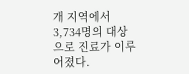개 지역에서 3,734명의 대상으로 진료가 이루어졌다.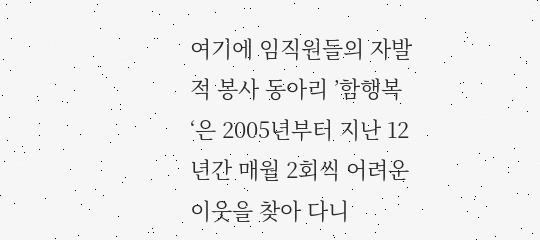여기에 임직원들의 자발적 봉사 동아리 ’함행복‘은 2005년부터 지난 12년간 매월 2회씩 어려운 이웃을 찾아 다니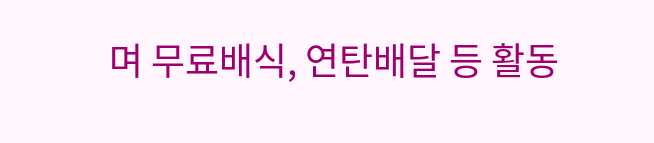며 무료배식, 연탄배달 등 활동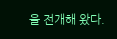을 전개해 왔다.